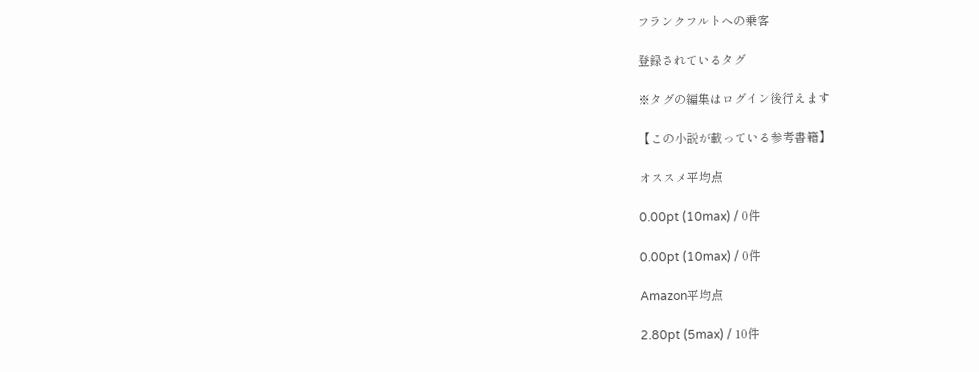フランクフルトへの乗客

登録されているタグ

※タグの編集はログイン後行えます

【この小説が載っている参考書籍】

オススメ平均点

0.00pt (10max) / 0件

0.00pt (10max) / 0件

Amazon平均点

2.80pt (5max) / 10件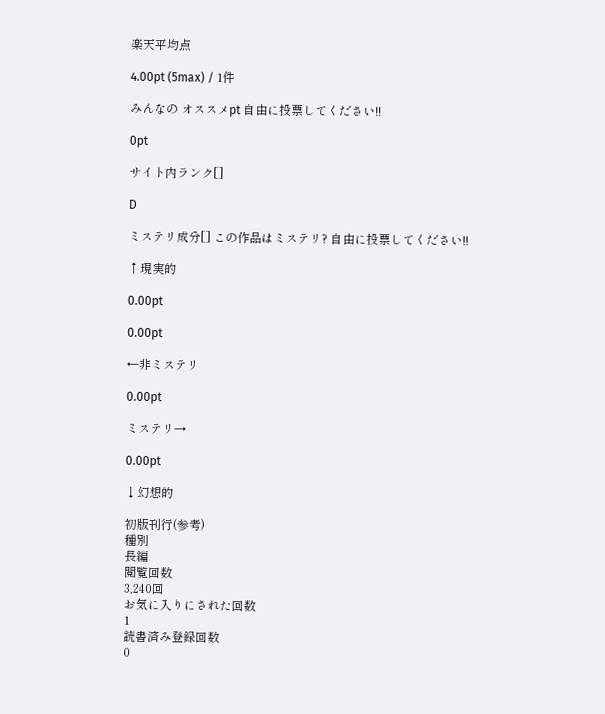楽天平均点

4.00pt (5max) / 1件

みんなの オススメpt 自由に投票してください!!

0pt

サイト内ランク[]

D

ミステリ成分[] この作品はミステリ? 自由に投票してください!!

↑現実的

0.00pt

0.00pt

←非ミステリ

0.00pt

ミステリ→

0.00pt

↓幻想的

初版刊行(参考)
種別
長編
閲覧回数
3,240回
お気に入りにされた回数
1
読書済み登録回数
0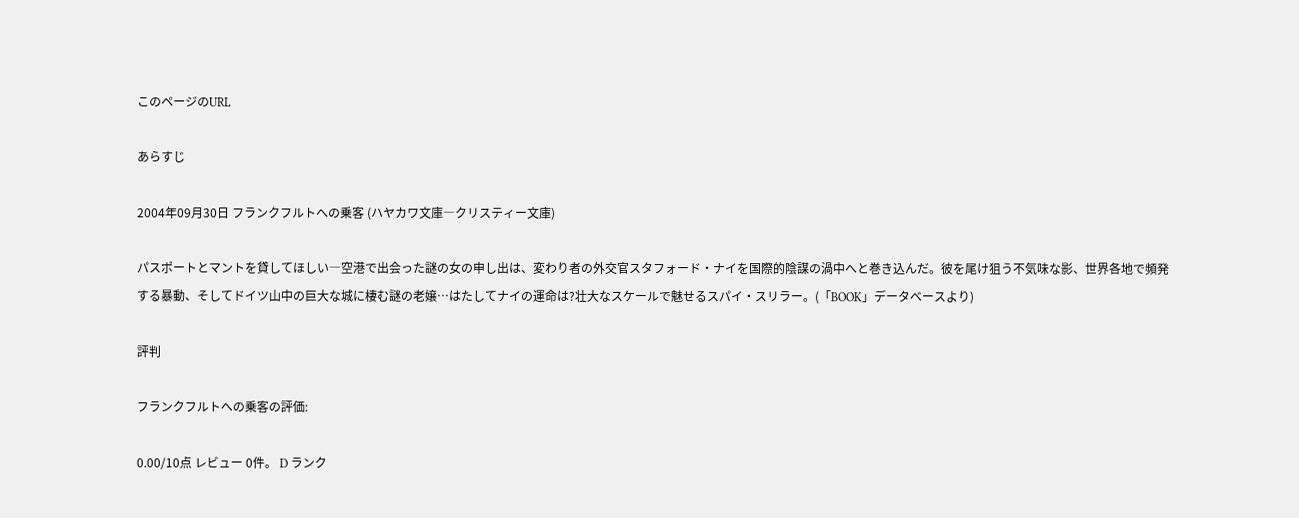このページのURL

あらすじ

2004年09月30日 フランクフルトへの乗客 (ハヤカワ文庫―クリスティー文庫)

パスポートとマントを貸してほしい―空港で出会った謎の女の申し出は、変わり者の外交官スタフォード・ナイを国際的陰謀の渦中へと巻き込んだ。彼を尾け狙う不気味な影、世界各地で頻発する暴動、そしてドイツ山中の巨大な城に棲む謎の老嬢…はたしてナイの運命は?壮大なスケールで魅せるスパイ・スリラー。(「BOOK」データベースより)

評判

フランクフルトへの乗客の評価:

0.00/10点 レビュー 0件。 D ランク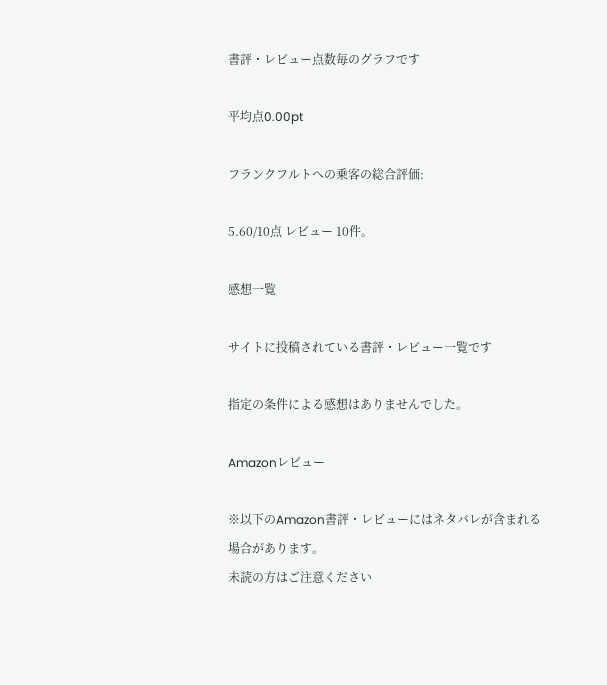書評・レビュー点数毎のグラフです

平均点0.00pt

フランクフルトへの乗客の総合評価:

5.60/10点 レビュー 10件。

感想一覧

サイトに投稿されている書評・レビュー一覧です

指定の条件による感想はありませんでした。

Amazonレビュー

※以下のAmazon書評・レビューにはネタバレが含まれる場合があります。
未読の方はご注意ください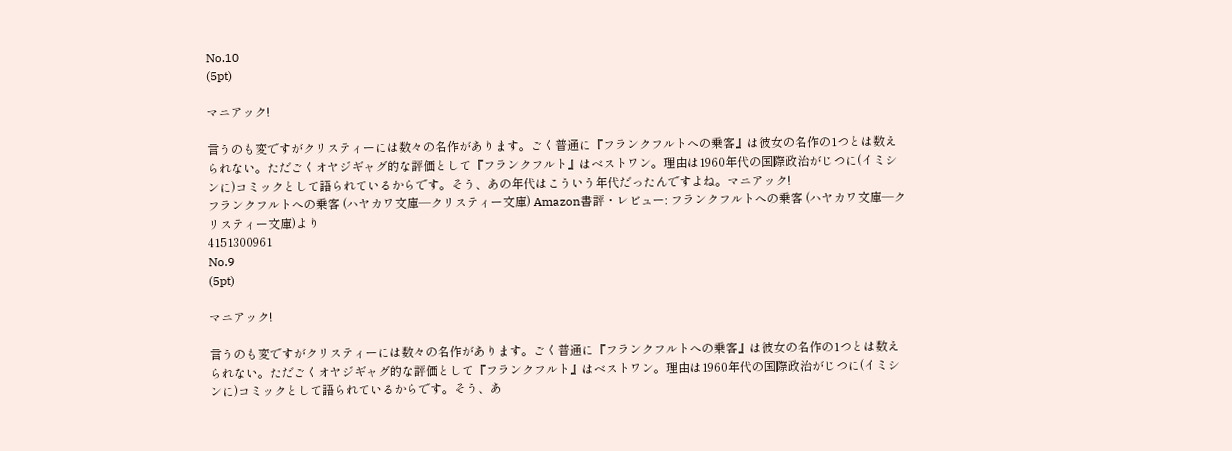No.10
(5pt)

マニアック!

言うのも変ですがクリスティーには数々の名作があります。ごく普通に『フランクフルトへの乗客』は彼女の名作の1つとは数えられない。ただごくオヤジギャグ的な評価として『フランクフルト』はベストワン。理由は1960年代の国際政治がじつに(イミシンに)コミックとして語られているからです。そう、あの年代はこういう年代だったんですよね。マニアック!
フランクフルトへの乗客 (ハヤカワ文庫―クリスティー文庫) Amazon書評・レビュー: フランクフルトへの乗客 (ハヤカワ文庫―クリスティー文庫)より
4151300961
No.9
(5pt)

マニアック!

言うのも変ですがクリスティーには数々の名作があります。ごく普通に『フランクフルトへの乗客』は彼女の名作の1つとは数えられない。ただごくオヤジギャグ的な評価として『フランクフルト』はベストワン。理由は1960年代の国際政治がじつに(イミシンに)コミックとして語られているからです。そう、あ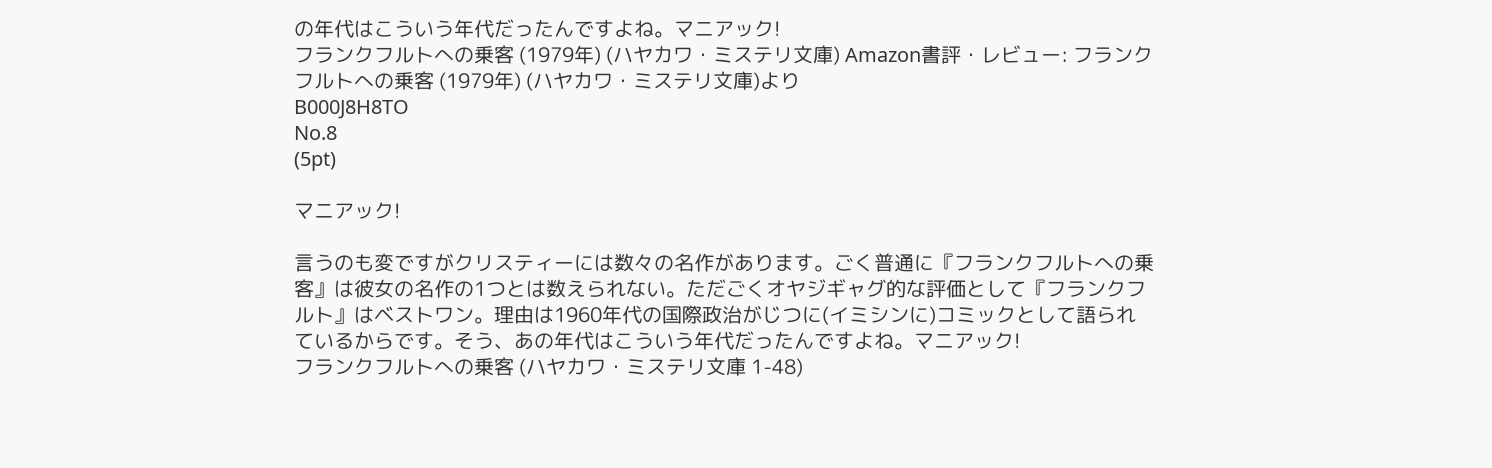の年代はこういう年代だったんですよね。マニアック!
フランクフルトへの乗客 (1979年) (ハヤカワ・ミステリ文庫) Amazon書評・レビュー: フランクフルトへの乗客 (1979年) (ハヤカワ・ミステリ文庫)より
B000J8H8TO
No.8
(5pt)

マニアック!

言うのも変ですがクリスティーには数々の名作があります。ごく普通に『フランクフルトへの乗客』は彼女の名作の1つとは数えられない。ただごくオヤジギャグ的な評価として『フランクフルト』はベストワン。理由は1960年代の国際政治がじつに(イミシンに)コミックとして語られているからです。そう、あの年代はこういう年代だったんですよね。マニアック!
フランクフルトへの乗客 (ハヤカワ・ミステリ文庫 1-48)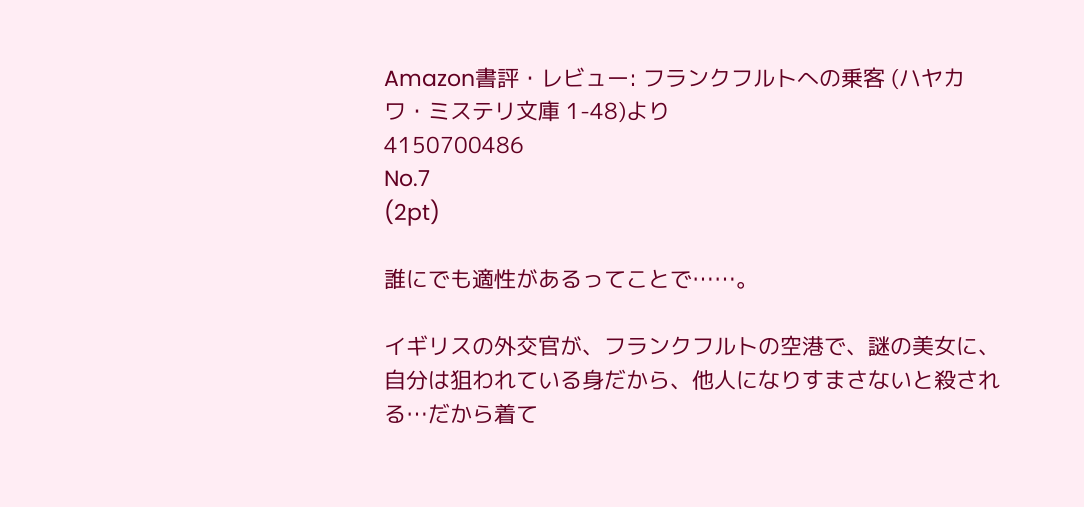Amazon書評・レビュー: フランクフルトへの乗客 (ハヤカワ・ミステリ文庫 1-48)より
4150700486
No.7
(2pt)

誰にでも適性があるってことで……。

イギリスの外交官が、フランクフルトの空港で、謎の美女に、自分は狙われている身だから、他人になりすまさないと殺される…だから着て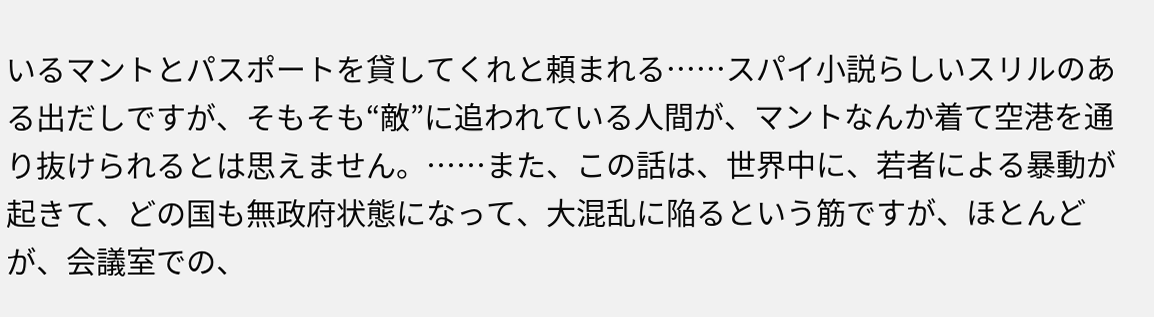いるマントとパスポートを貸してくれと頼まれる……スパイ小説らしいスリルのある出だしですが、そもそも“敵”に追われている人間が、マントなんか着て空港を通り抜けられるとは思えません。……また、この話は、世界中に、若者による暴動が起きて、どの国も無政府状態になって、大混乱に陥るという筋ですが、ほとんどが、会議室での、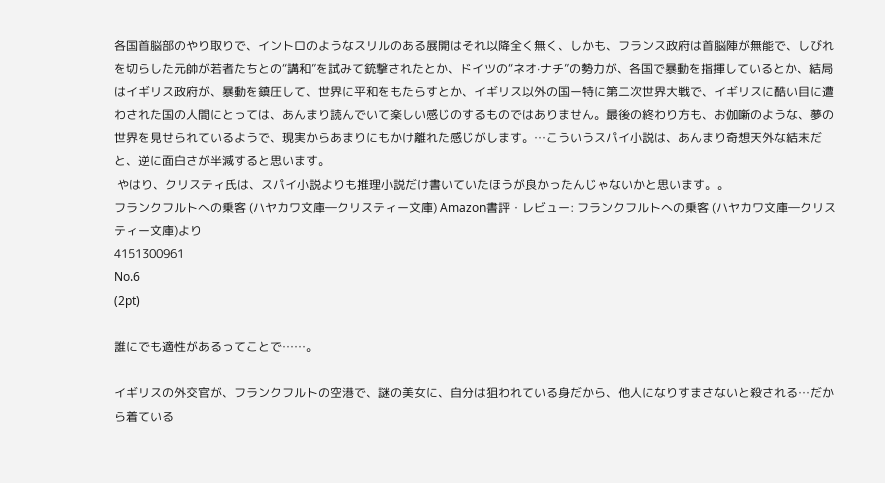各国首脳部のやり取りで、イントロのようなスリルのある展開はそれ以降全く無く、しかも、フランス政府は首脳陣が無能で、しびれを切らした元帥が若者たちとの“講和”を試みて銃撃されたとか、ドイツの“ネオ·ナチ”の勢力が、各国で暴動を指揮しているとか、結局はイギリス政府が、暴動を鎮圧して、世界に平和をもたらすとか、イギリス以外の国ー特に第二次世界大戦で、イギリスに酷い目に遭わされた国の人間にとっては、あんまり読んでいて楽しい感じのするものではありません。最後の終わり方も、お伽噺のような、夢の世界を見せられているようで、現実からあまりにもかけ離れた感じがします。…こういうスパイ小説は、あんまり奇想天外な結末だと、逆に面白さが半減すると思います。
 やはり、クリスティ氏は、スパイ小説よりも推理小説だけ書いていたほうが良かったんじゃないかと思います。。
フランクフルトへの乗客 (ハヤカワ文庫―クリスティー文庫) Amazon書評・レビュー: フランクフルトへの乗客 (ハヤカワ文庫―クリスティー文庫)より
4151300961
No.6
(2pt)

誰にでも適性があるってことで……。

イギリスの外交官が、フランクフルトの空港で、謎の美女に、自分は狙われている身だから、他人になりすまさないと殺される…だから着ている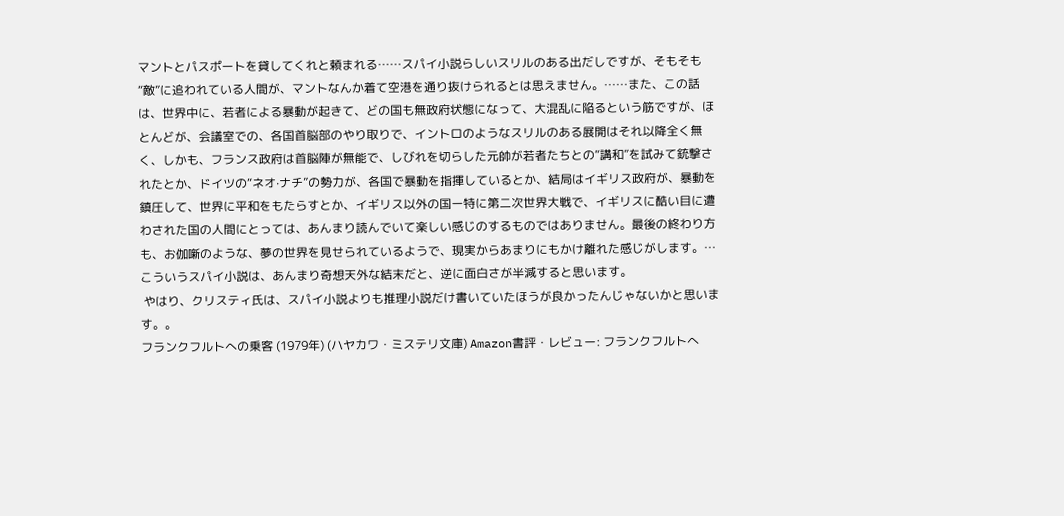マントとパスポートを貸してくれと頼まれる……スパイ小説らしいスリルのある出だしですが、そもそも“敵”に追われている人間が、マントなんか着て空港を通り抜けられるとは思えません。……また、この話は、世界中に、若者による暴動が起きて、どの国も無政府状態になって、大混乱に陥るという筋ですが、ほとんどが、会議室での、各国首脳部のやり取りで、イントロのようなスリルのある展開はそれ以降全く無く、しかも、フランス政府は首脳陣が無能で、しびれを切らした元帥が若者たちとの“講和”を試みて銃撃されたとか、ドイツの“ネオ·ナチ”の勢力が、各国で暴動を指揮しているとか、結局はイギリス政府が、暴動を鎮圧して、世界に平和をもたらすとか、イギリス以外の国ー特に第二次世界大戦で、イギリスに酷い目に遭わされた国の人間にとっては、あんまり読んでいて楽しい感じのするものではありません。最後の終わり方も、お伽噺のような、夢の世界を見せられているようで、現実からあまりにもかけ離れた感じがします。…こういうスパイ小説は、あんまり奇想天外な結末だと、逆に面白さが半減すると思います。
 やはり、クリスティ氏は、スパイ小説よりも推理小説だけ書いていたほうが良かったんじゃないかと思います。。
フランクフルトへの乗客 (1979年) (ハヤカワ・ミステリ文庫) Amazon書評・レビュー: フランクフルトへ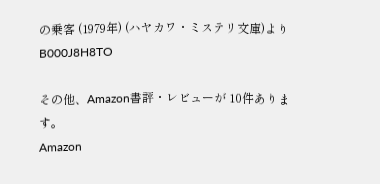の乗客 (1979年) (ハヤカワ・ミステリ文庫)より
B000J8H8TO

その他、Amazon書評・レビューが 10件あります。
Amazon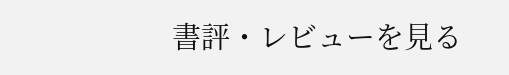書評・レビューを見る